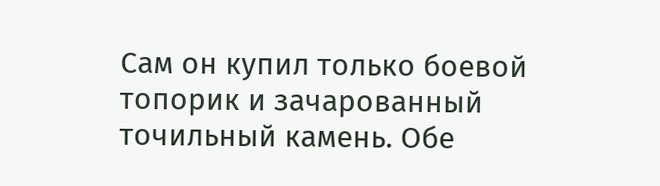Сам он купил только боевой топорик и зачарованный точильный камень. Обе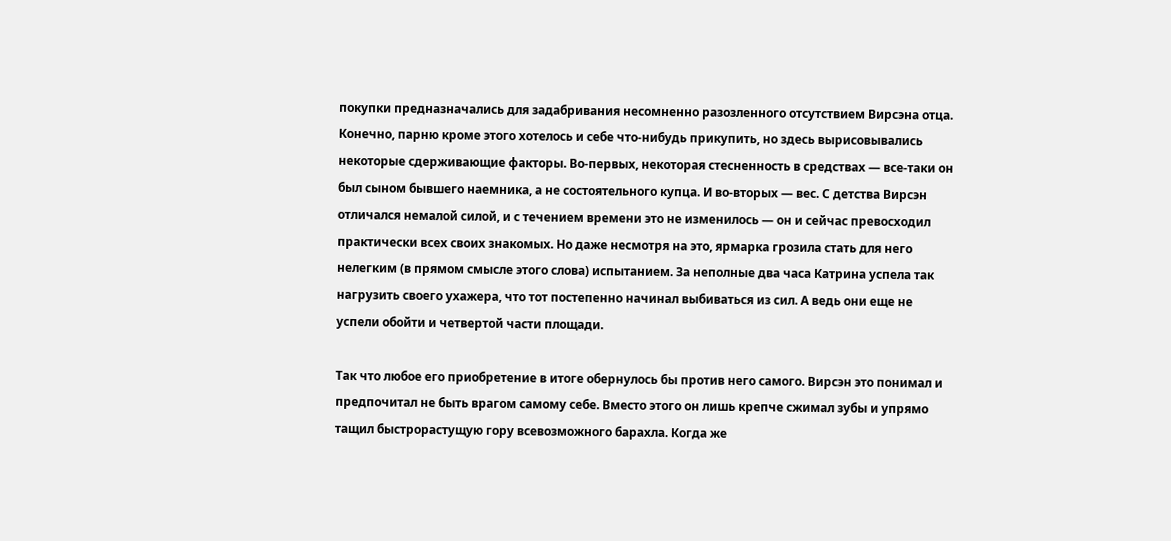покупки предназначались для задабривания несомненно разозленного отсутствием Вирсэна отца. Конечно, парню кроме этого хотелось и себе что-нибудь прикупить, но здесь вырисовывались некоторые сдерживающие факторы. Во-первых, некоторая стесненность в средствах — все-таки он был сыном бывшего наемника, а не состоятельного купца. И во-вторых — вес. С детства Вирсэн отличался немалой силой, и с течением времени это не изменилось — он и сейчас превосходил практически всех своих знакомых. Но даже несмотря на это, ярмарка грозила стать для него нелегким (в прямом смысле этого слова) испытанием. За неполные два часа Катрина успела так нагрузить своего ухажера, что тот постепенно начинал выбиваться из сил. А ведь они еще не успели обойти и четвертой части площади.

Так что любое его приобретение в итоге обернулось бы против него самого. Вирсэн это понимал и предпочитал не быть врагом самому себе. Вместо этого он лишь крепче сжимал зубы и упрямо тащил быстрорастущую гору всевозможного барахла. Когда же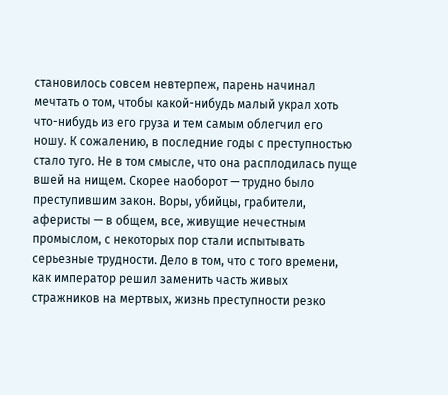становилось совсем невтерпеж, парень начинал мечтать о том, чтобы какой-нибудь малый украл хоть что-нибудь из его груза и тем самым облегчил его ношу. К сожалению, в последние годы с преступностью стало туго. Не в том смысле, что она расплодилась пуще вшей на нищем. Скорее наоборот — трудно было преступившим закон. Воры, убийцы, грабители, аферисты — в общем, все, живущие нечестным промыслом, с некоторых пор стали испытывать серьезные трудности. Дело в том, что с того времени, как император решил заменить часть живых стражников на мертвых, жизнь преступности резко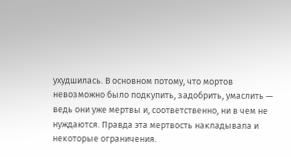ухудшилась. В основном потому, что мортов невозможно было подкупить, задобрить, умаслить — ведь они уже мертвы и, соответственно, ни в чем не нуждаются. Правда эта мертвость накладывала и некоторые ограничения.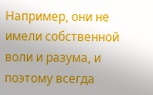Например, они не имели собственной воли и разума, и поэтому всегда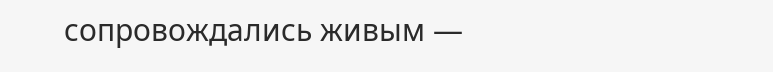сопровождались живым —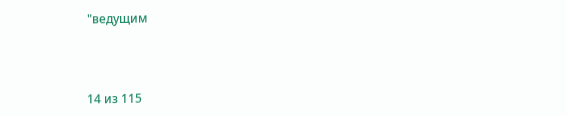"ведущим



14 из 115